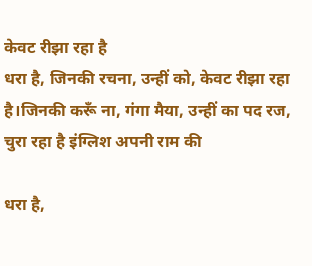केवट रीझा रहा है
धरा है, जिनकी रचना, उन्हीं को, केवट रीझा रहा है।जिनकी करूँ ना, गंगा मैया, उन्हीं का पद रज, चुरा रहा है इंग्लिश अपनी राम की

धरा है,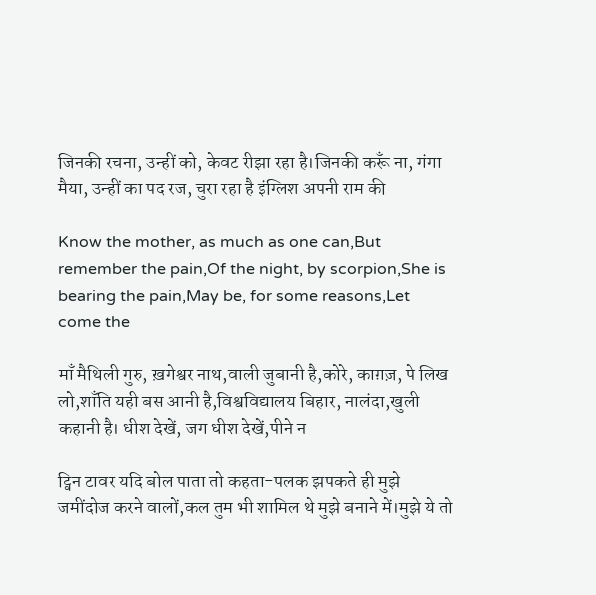जिनकी रचना, उन्हीं को, केवट रीझा रहा है।जिनकी करूँ ना, गंगा मैया, उन्हीं का पद रज, चुरा रहा है इंग्लिश अपनी राम की

Know the mother, as much as one can,But remember the pain,Of the night, by scorpion,She is bearing the pain,May be, for some reasons,Let come the

माँ मैथिली गुरु, ख़गेश्वर नाथ,वाली जुबानी है,कोरे, काग़ज़, पे लिख लो,शाँति यही बस आनी है,विश्वविद्यालय बिहार, नालंदा,खुली कहानी है। धीश देखें, जग धीश देखें,पीने न

ट्विन टावर यदि बोल पाता तो कहता-पलक झपकते ही मुझे जमींदोज करने वालों,कल तुम भी शामिल थे मुझे बनाने में।मुझे ये तो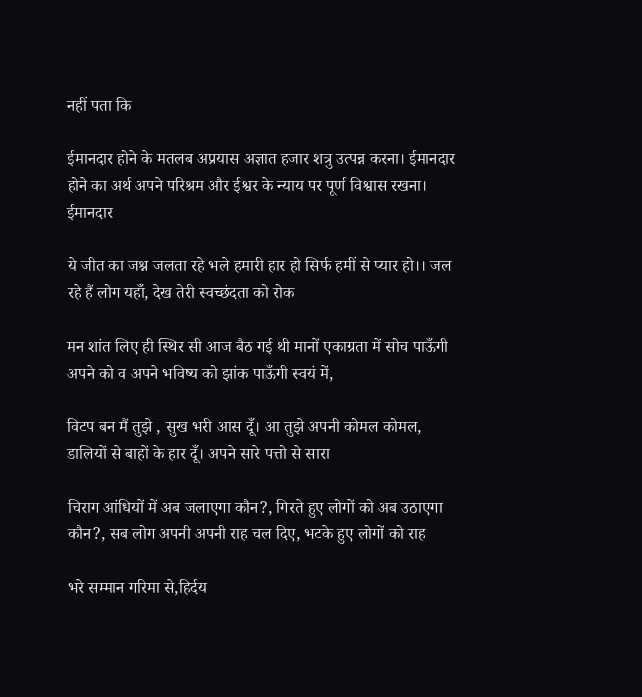नहीं पता कि

ईमानदार होने के मतलब अप्रयास अज्ञात हजार शत्रु उत्पन्न करना। ईमानदार होने का अर्थ अपने परिश्रम और ईश्वर के न्याय पर पूर्ण विश्वास रखना। ईमानदार

ये जीत का जश्न जलता रहे भले हमारी हार हो सिर्फ हमीं से प्यार हो।। जल रहे हैं लोग यहाँ, देख तेरी स्वच्छंदता को रोक

मन शांत लिए ही स्थिर सी आज बैठ गई थी मानों एकाग्रता में सोच पाऊँगी अपने को व अपने भविष्य को झांक पाऊँगी स्वयं में,

विटप बन मैं तुझे , सुख भरी आस दूँ। आ तुझे अपनी कोमल कोमल, डालियों से बाहों के हार दूँ। अपने सारे पत्तो से सारा

चिराग आंधियों में अब जलाएगा कौन?, गिरते हुए लोगों को अब उठाएगा कौन?, सब लोग अपनी अपनी राह चल दिए, भटके हुए लोगों को राह

भरे सम्मान गरिमा से,हिर्दय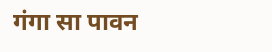गंगा सा पावन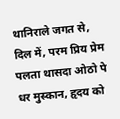थानिराले जगत से, दिल में, परम प्रिय प्रेम पलता थासदा ओठो पे धर मुस्कान, हृदय को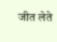जीत लेते